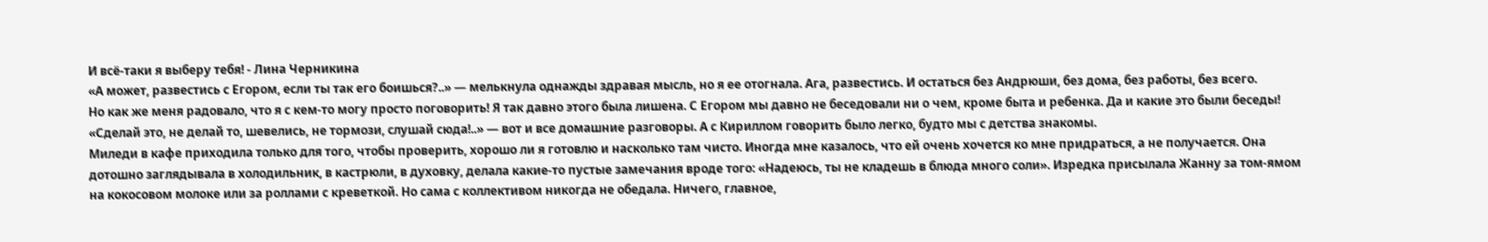И всё-таки я выберу тебя! - Лина Черникина
«А может, развестись с Егором, если ты так его боишься?..» — мелькнула однажды здравая мысль, но я ее отогнала. Ага, развестись. И остаться без Андрюши, без дома, без работы, без всего.
Но как же меня радовало, что я с кем-то могу просто поговорить! Я так давно этого была лишена. С Егором мы давно не беседовали ни о чем, кроме быта и ребенка. Да и какие это были беседы! «Сделай это, не делай то, шевелись, не тормози, слушай сюда!..» — вот и все домашние разговоры. А с Кириллом говорить было легко, будто мы с детства знакомы.
Миледи в кафе приходила только для того, чтобы проверить, хорошо ли я готовлю и насколько там чисто. Иногда мне казалось, что ей очень хочется ко мне придраться, а не получается. Она дотошно заглядывала в холодильник, в кастрюли, в духовку, делала какие-то пустые замечания вроде того: «Надеюсь, ты не кладешь в блюда много соли». Изредка присылала Жанну за том-ямом на кокосовом молоке или за роллами с креветкой. Но сама с коллективом никогда не обедала. Ничего, главное,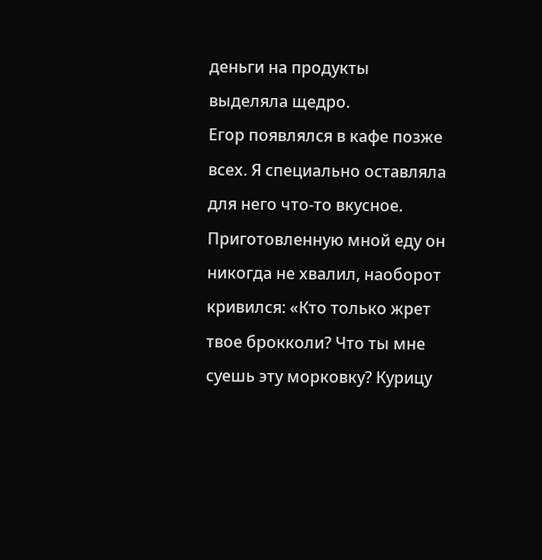деньги на продукты выделяла щедро.
Егор появлялся в кафе позже всех. Я специально оставляла для него что-то вкусное. Приготовленную мной еду он никогда не хвалил, наоборот кривился: «Кто только жрет твое брокколи? Что ты мне суешь эту морковку? Курицу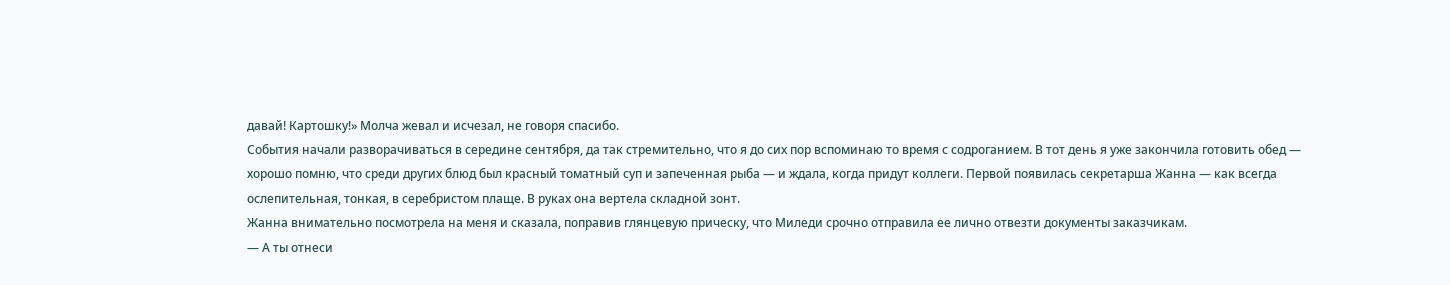давай! Картошку!» Молча жевал и исчезал, не говоря спасибо.
События начали разворачиваться в середине сентября, да так стремительно, что я до сих пор вспоминаю то время с содроганием. В тот день я уже закончила готовить обед — хорошо помню, что среди других блюд был красный томатный суп и запеченная рыба — и ждала, когда придут коллеги. Первой появилась секретарша Жанна — как всегда ослепительная, тонкая, в серебристом плаще. В руках она вертела складной зонт.
Жанна внимательно посмотрела на меня и сказала, поправив глянцевую прическу, что Миледи срочно отправила ее лично отвезти документы заказчикам.
— А ты отнеси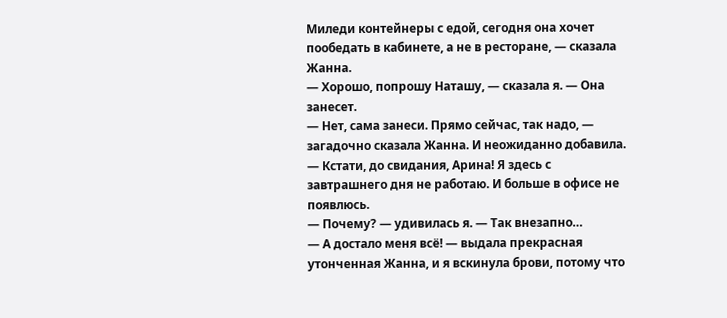Миледи контейнеры с едой, сегодня она хочет пообедать в кабинете, а не в ресторане, — сказала Жанна.
— Хорошо, попрошу Наташу, — сказала я. — Она занесет.
— Нет, сама занеси. Прямо сейчас, так надо, — загадочно сказала Жанна. И неожиданно добавила. — Кстати, до свидания, Арина! Я здесь с завтрашнего дня не работаю. И больше в офисе не появлюсь.
— Почему? — удивилась я. — Так внезапно…
— А достало меня всё! — выдала прекрасная утонченная Жанна, и я вскинула брови, потому что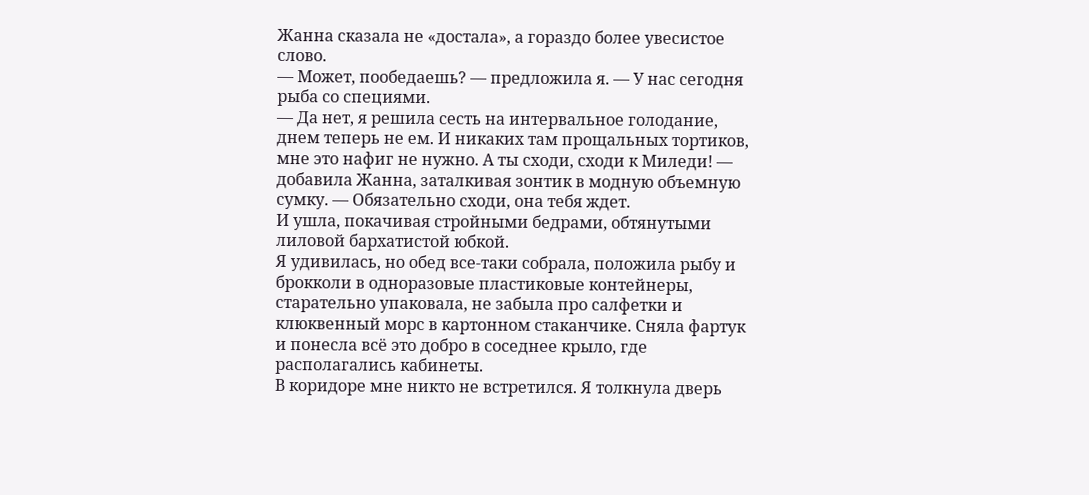Жанна сказала не «достала», а гораздо более увесистое слово.
— Может, пообедаешь? — предложила я. — У нас сегодня рыба со специями.
— Да нет, я решила сесть на интервальное голодание, днем теперь не ем. И никаких там прощальных тортиков, мне это нафиг не нужно. А ты сходи, сходи к Миледи! — добавила Жанна, заталкивая зонтик в модную объемную сумку. — Обязательно сходи, она тебя ждет.
И ушла, покачивая стройными бедрами, обтянутыми лиловой бархатистой юбкой.
Я удивилась, но обед все-таки собрала, положила рыбу и брокколи в одноразовые пластиковые контейнеры, старательно упаковала, не забыла про салфетки и клюквенный морс в картонном стаканчике. Сняла фартук и понесла всё это добро в соседнее крыло, где располагались кабинеты.
В коридоре мне никто не встретился. Я толкнула дверь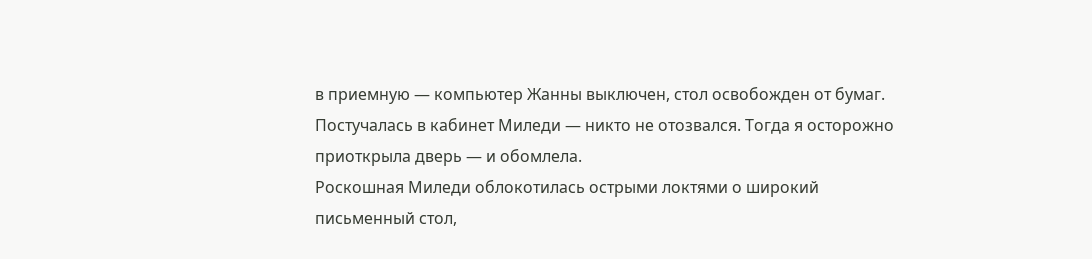в приемную — компьютер Жанны выключен, стол освобожден от бумаг. Постучалась в кабинет Миледи — никто не отозвался. Тогда я осторожно приоткрыла дверь — и обомлела.
Роскошная Миледи облокотилась острыми локтями о широкий письменный стол,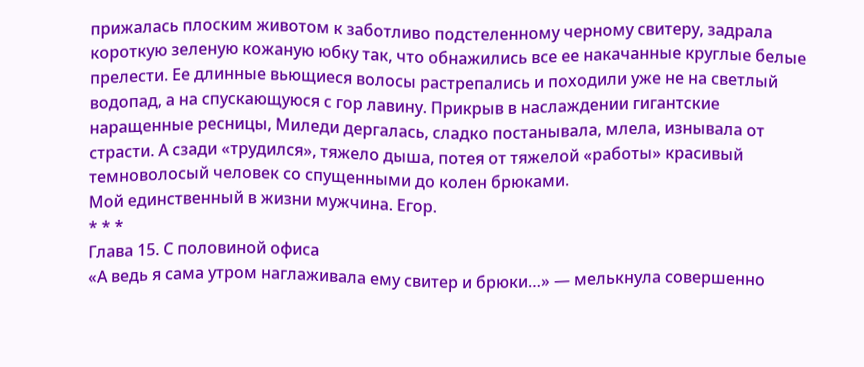прижалась плоским животом к заботливо подстеленному черному свитеру, задрала короткую зеленую кожаную юбку так, что обнажились все ее накачанные круглые белые прелести. Ее длинные вьющиеся волосы растрепались и походили уже не на светлый водопад, а на спускающуюся с гор лавину. Прикрыв в наслаждении гигантские наращенные ресницы, Миледи дергалась, сладко постанывала, млела, изнывала от страсти. А сзади «трудился», тяжело дыша, потея от тяжелой «работы» красивый темноволосый человек со спущенными до колен брюками.
Мой единственный в жизни мужчина. Егор.
* * *
Глава 15. С половиной офиса
«А ведь я сама утром наглаживала ему свитер и брюки…» — мелькнула совершенно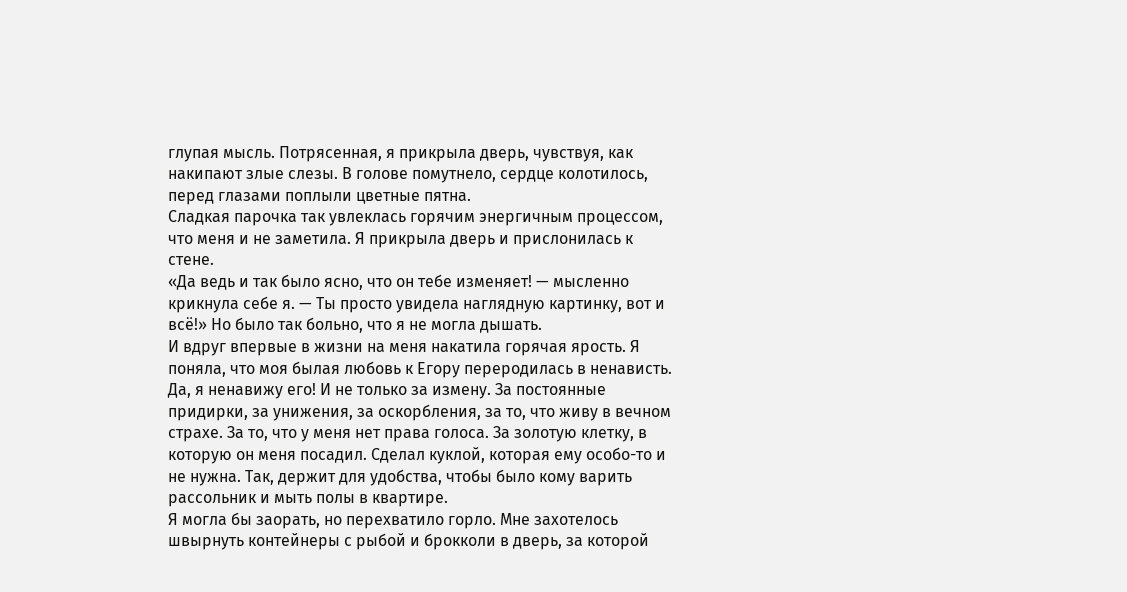глупая мысль. Потрясенная, я прикрыла дверь, чувствуя, как накипают злые слезы. В голове помутнело, сердце колотилось, перед глазами поплыли цветные пятна.
Сладкая парочка так увлеклась горячим энергичным процессом, что меня и не заметила. Я прикрыла дверь и прислонилась к стене.
«Да ведь и так было ясно, что он тебе изменяет! — мысленно крикнула себе я. — Ты просто увидела наглядную картинку, вот и всё!» Но было так больно, что я не могла дышать.
И вдруг впервые в жизни на меня накатила горячая ярость. Я поняла, что моя былая любовь к Егору переродилась в ненависть. Да, я ненавижу его! И не только за измену. За постоянные придирки, за унижения, за оскорбления, за то, что живу в вечном страхе. За то, что у меня нет права голоса. За золотую клетку, в которую он меня посадил. Сделал куклой, которая ему особо-то и не нужна. Так, держит для удобства, чтобы было кому варить рассольник и мыть полы в квартире.
Я могла бы заорать, но перехватило горло. Мне захотелось швырнуть контейнеры с рыбой и брокколи в дверь, за которой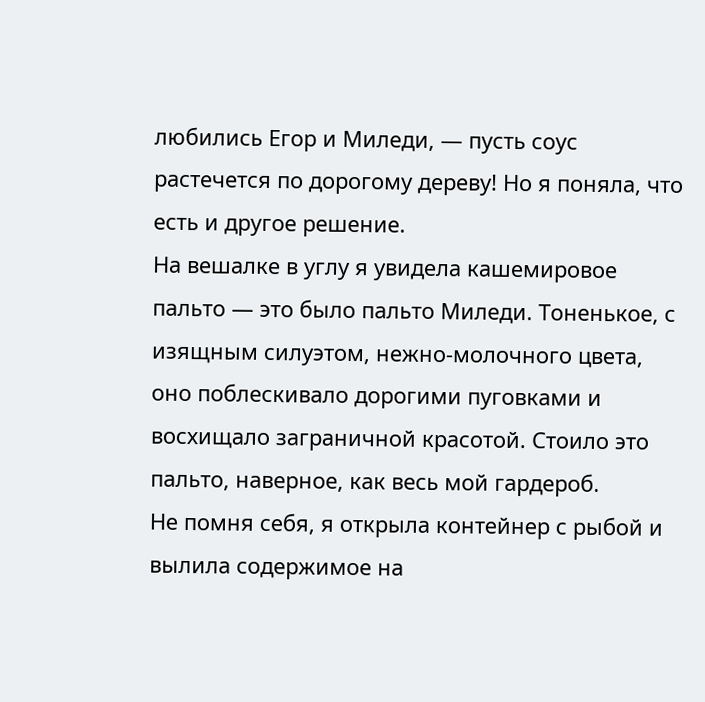любились Егор и Миледи, — пусть соус растечется по дорогому дереву! Но я поняла, что есть и другое решение.
На вешалке в углу я увидела кашемировое пальто — это было пальто Миледи. Тоненькое, с изящным силуэтом, нежно-молочного цвета, оно поблескивало дорогими пуговками и восхищало заграничной красотой. Стоило это пальто, наверное, как весь мой гардероб.
Не помня себя, я открыла контейнер с рыбой и вылила содержимое на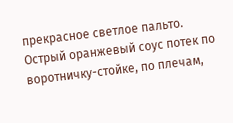прекрасное светлое пальто. Острый оранжевый соус потек по воротничку-стойке, по плечам,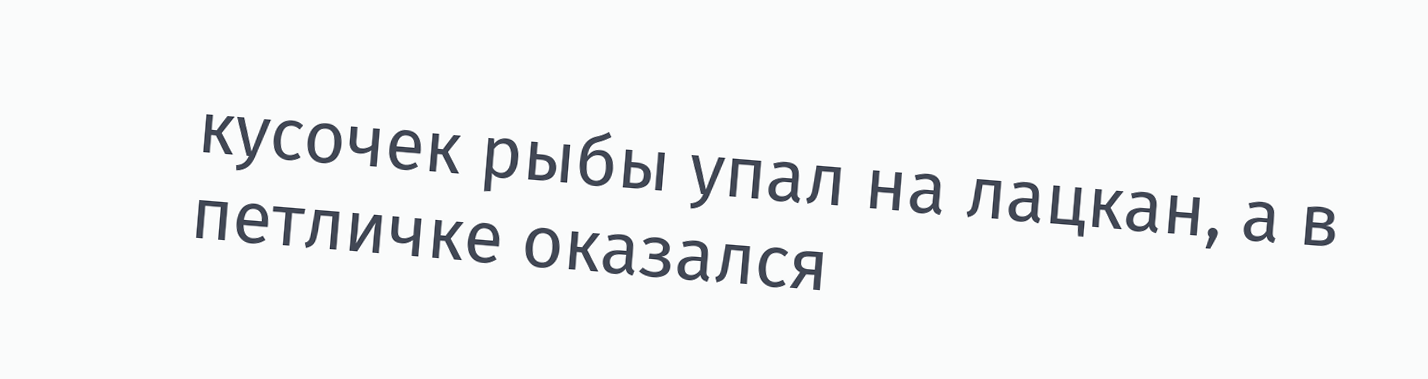кусочек рыбы упал на лацкан, а в петличке оказался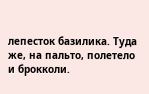лепесток базилика. Туда же, на пальто, полетело и брокколи.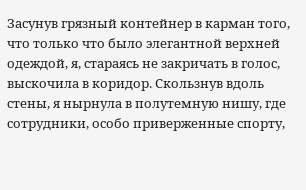Засунув грязный контейнер в карман того, что только что было элегантной верхней одеждой, я, стараясь не закричать в голос, выскочила в коридор. Скользнув вдоль стены, я нырнула в полутемную нишу, где сотрудники, особо приверженные спорту,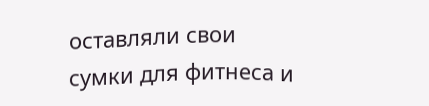оставляли свои сумки для фитнеса и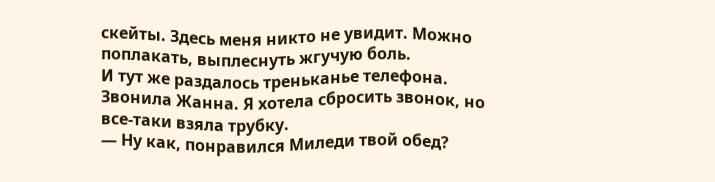скейты. Здесь меня никто не увидит. Можно поплакать, выплеснуть жгучую боль.
И тут же раздалось треньканье телефона. Звонила Жанна. Я хотела сбросить звонок, но все-таки взяла трубку.
— Ну как, понравился Миледи твой обед?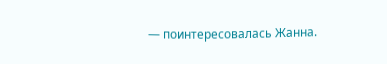— поинтересовалась Жанна.